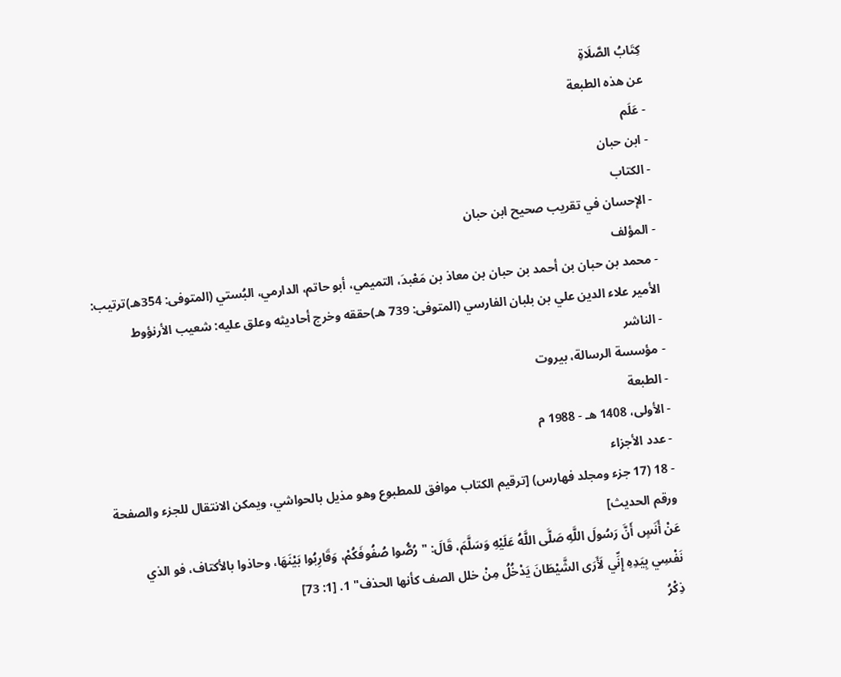كِتَابُ الصَّلَاةِ
عن هذه الطبعة
- عَلَم
- ابن حبان
- الكتاب
- الإحسان في تقريب صحيح ابن حبان
- المؤلف
- محمد بن حبان بن أحمد بن حبان بن معاذ بن مَعْبدَ، التميمي، أبو حاتم، الدارمي، البُستي (المتوفى: 354هـ)ترتيب: الأمير علاء الدين علي بن بلبان الفارسي (المتوفى: 739 هـ)حققه وخرج أحاديثه وعلق عليه: شعيب الأرنؤوط
- الناشر
- مؤسسة الرسالة، بيروت
- الطبعة
- الأولى، 1408 هـ - 1988 م
- عدد الأجزاء
- 18 (17 جزء ومجلد فهارس) [ترقيم الكتاب موافق للمطبوع وهو مذيل بالحواشي، ويمكن الانتقال للجزء والصفحة ورقم الحديث]
عَنْ أَنَسٍ أَنَّ رَسُولَ اللَّهِ صَلَّى اللَّهُ عَلَيْهِ وَسَلَّمَ، قَالَ: "رُصُّوا صُفُوفَكُمْ، وَقَارِبُوا بَيْنَهَا، وحاذوا بالأكتاف، فو الذي نَفْسِي بِيَدِهِ إِنِّي لَأَرَى الشَّيْطَانَ يَدْخُلُ مِنْ خلل الصف كأنها الحذف" 1. [1: 73]
ذِكْرُ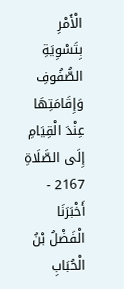الْأَمْرِ بِتَسْوِيَةِ الصُّفُوفِ وَإِقَامَتِهَا عِنْدَ الْقِيَامِ إِلَى الصَّلَاةِ
2167 - أَخْبَرَنَا الْفَضْلُ بْنُ الْحُبَابِ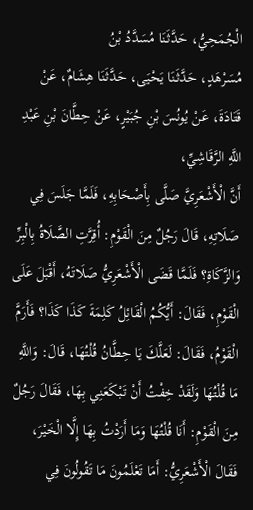الْجُمَحِيُّ، حَدَّثَنَا مُسَدَّدُ بْنُ
مُسَرْهَدٍ، حَدَّثَنَا يَحْيَى، حَدَّثَنَا هِشَامٌ، عَنْ قَتَادَةَ، عَنْ يُونُسَ بْنِ جُبَيْرٍ، عَنْ حِطَّانَ بْنِ عَبْدِ اللَّهِ الرَّقَاشِيِّ،
أَنَّ الْأَشْعَرِيَّ صَلَّى بِأَصْحَابِهِ، فَلَمَّا جَلَسَ فِي صَلَاتِهِ، قَالَ رَجُلٌ مِنَ الْقَوْمِ: أُقِرَّتِ الصَّلَاةُ بِالْبِرِّ وَالزَّكَاةِ؟ فَلَمَّا قَضَى الْأَشْعَرِيُّ صَلَاتَهُ، أَقْبَلَ عَلَى الْقَوْمِ، فَقَالَ: أَيُّكُمُ الْقَائِلُ كَلِمَةَ كَذَا كَذَا؟ فَأَرَمَّ الْقَوْمُ، فَقَالَ: لَعَلَّكَ يَا حِطَّانُ قُلْتُهَا، قَالَ: وَاللَّهِ مَا قُلْتُهَا وَلَقَدْ خِفْتُ أَنْ تَبْكَعَنِي بِهَا، فَقَالَ رَجُلٌ مِنَ الْقَوْمِ: أَنَا قُلْتُهَا وَمَا أَرَدْتُ بِهَا إِلَّا الْخَيْرَ، فَقَالَ الْأَشْعَرِيُّ: أَمَا تَعْلَمُونَ مَا تَقُولُونَ فِي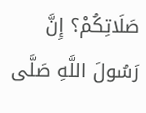صَلَاتِكُمْ؟ إِنَّ رَسُولَ اللَّهِ صَلَّى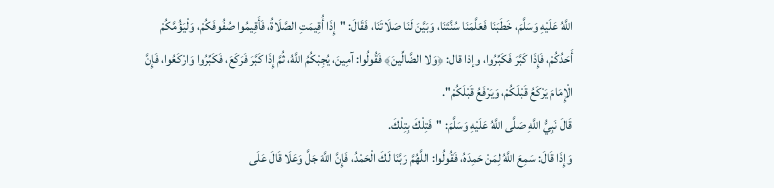اللَّهُ عَلَيْهِ وَسَلَّمَ، خَطَبَنَا فَعَلَّمَنَا سُنَّتَنَا، وَبَيَّنَ لَنَا صَلَاتَنَا، فَقَالَ: "إِذَا أُقِيمَتِ الصَّلَاةُ، فَأَقِيمُوا صُفُوفَكُمْ، وَلْيَؤُمَّكُمْ أَحَدُكُمْ، فَإِذَا كَبَّرَ فَكَبِّرُوا، وإذا قال: ﴿وَلا الضَّالِّينَ﴾ فَقُولُوا: آمِينَ، يُجِبْكُمُ اللَّهُ، ثُمَّ إِذَا كَبَّرَ فَرَكَعَ، فَكَبِّرُوا وَارْكَعُوا، فَإِنَّ الْإِمَامَ يَرْكَعُ قَبْلَكُمْ، وَيَرْفَعُ قَبْلَكُمْ".
قَالَ نَبِيُّ اللَّهِ صَلَّى اللَّهُ عَلَيْهِ وَسَلَّمَ: "فَتِلْكَ بِتِلْكَ.
وَإِذَا قَالَ: سَمِعَ اللَّهُ لِمَنْ حَمِدَهُ، فَقُولُوا: اللَّهُمَّ رَبَّنَا لَكَ الْحَمْدُ، فَإِنَّ اللَّهَ جَلَّ وَعَلَا قَالَ عَلَى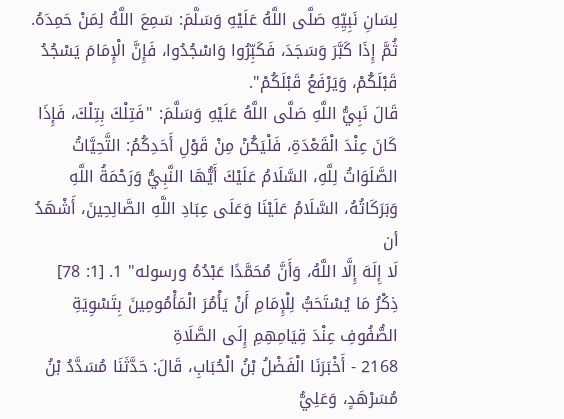لِسَانِ نَبِيِّهِ صَلَّى اللَّهُ عَلَيْهِ وَسَلَّمَ: سَمِعَ اللَّهُ لِمَنْ حَمِدَهُ.
ثُمَّ إِذَا كَبَّرَ وَسَجَدَ، فَكَبِّرُوا وَاسْجُدُوا، فَإِنَّ الْإِمَامَ يَسْجُدُ قَبْلَكُمْ، وَيَرْفَعُ قَبْلَكُمْ".
قَالَ نَبِيُّ اللَّهِ صَلَّى اللَّهُ عَلَيْهِ وَسَلَّمَ: "فَتِلْكَ بِتِلْكَ، فَإِذَا كَانَ عِنْدَ الْقَعْدَةِ، فَلْيَكُنْ مِنْ قَوْلِ أَحَدِكُمُ: التَّحِيَّاتُ الصَّلَوَاتُ لِلَّهِ، السَّلَامُ عَلَيْكَ أَيُّهَا النَّبِيُّ وَرَحْمَةُ اللَّهِ وَبَرَكَاتُهُ، السَّلَامُ عَلَيْنَا وَعَلَى عِبَادِ اللَّهِ الصَّالِحِينَ، أَشْهَدُ أن
لَا إِلَهَ إِلَّا اللَّهُ، وَأَنَّ مُحَمَّدًا عَبْدُهُ ورسوله" 1. [1: 78]
ذِكْرُ مَا يُسْتَحَبُّ لِلْإِمَامِ أَنْ يَأْمُرَ الْمَأْمُومِينَ بِتَسْوِيَةِ الصُّفُوفِ عِنْدَ قِيَامِهِمِ إِلَى الصَّلَاةِ
2168 - أَخْبَرَنَا الْفَضْلُ بْنُ الْحُبَابِ، قَالَ: حَدَّثَنَا مُسَدَّدُ بْنُ
مُسَرْهَدٍ، وَعَلِيُّ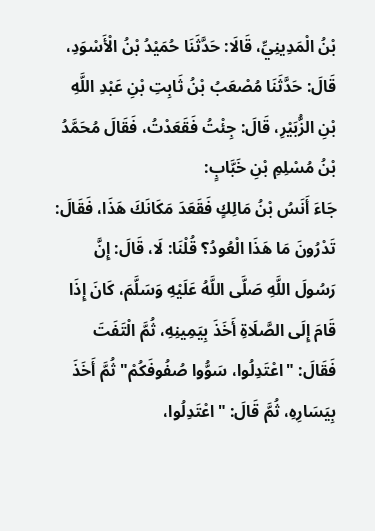بْنُ الْمَدِينِيِّ، قَالَا: حَدَّثَنَا حُمَيْدُ بْنُ الْأَسْوَدِ، قَالَ: حَدَّثَنَا مُصْعَبُ بْنُ ثَابِتِ بْنِ عَبْدِ اللَّهِ بْنِ الزُّبَيْرِ، قَالَ: جِئْتُ فَقَعَدْتُ، فَقَالَ مُحَمَّدُ بْنُ مُسْلِمِ بْنِ خَبَّابٍ:
جَاءَ أَنَسُ بْنُ مَالِكٍ فَقَعَدَ مَكَانَكَ هَذَا، فَقَالَ: تَدْرُونَ مَا هَذَا الْعُودُ؟ قُلْنَا: لَا، قَالَ: إِنَّ رَسُولَ اللَّهِ صَلَّى اللَّهُ عَلَيْهِ وَسَلَّمَ، كَانَ إِذَا قَامَ إِلَى الصَّلَاةِ أَخَذَ بِيَمِينِهِ، ثُمَّ الْتَفَتَ فَقَالَ: "اعْتَدِلُوا، سَوُّوا صُفُوفَكُمْ" ثُمَّ أَخَذَ بِيَسَارِهِ، ثُمَّ قَالَ: "اعْتَدِلُوا،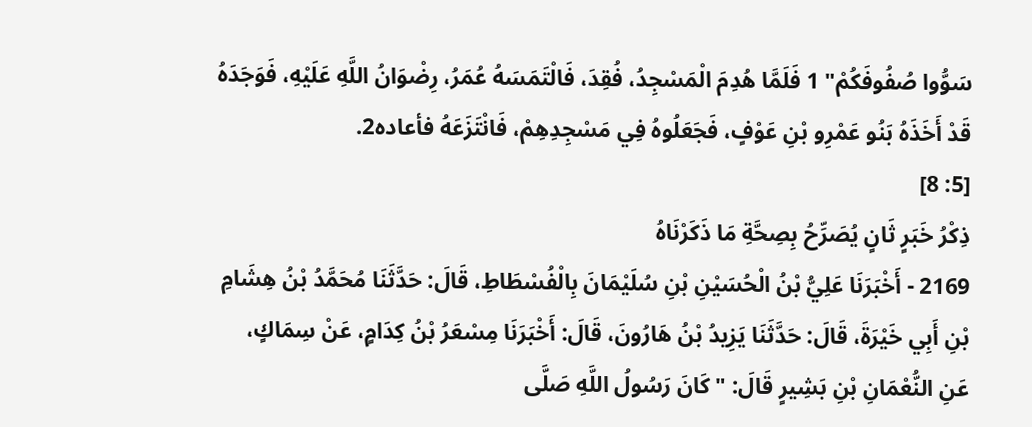سَوُّوا صُفُوفَكُمْ" 1 فَلَمَّا هُدِمَ الْمَسْجِدُ، فُقِدَ، فَالْتَمَسَهُ عُمَرُ، رِضْوَانُ اللَّهِ عَلَيْهِ، فَوَجَدَهُ قَدْ أَخَذَهُ بَنُو عَمْرِو بْنِ عَوْفٍ، فَجَعَلُوهُ فِي مَسْجِدِهِمْ، فَانْتَزَعَهُ فأعاده2.
[5: 8]
ذِكْرُ خَبَرٍ ثَانٍ يُصَرِّحُ بِصِحَّةِ مَا ذَكَرْنَاهُ
2169 - أَخْبَرَنَا عَلِيُّ بْنُ الْحُسَيْنِ بْنِ سُلَيْمَانَ بِالْفُسْطَاطِ، قَالَ: حَدَّثَنَا مُحَمَّدُ بْنُ هِشَامِ بْنِ أَبِي خَيْرَةَ، قَالَ: حَدَّثَنَا يَزِيدُ بْنُ هَارُونَ، قَالَ: أَخْبَرَنَا مِسْعَرُ بْنُ كِدَامٍ، عَنْ سِمَاكٍ،
عَنِ النُّعْمَانِ بْنِ بَشِيرٍ قَالَ: "كَانَ رَسُولُ اللَّهِ صَلَّى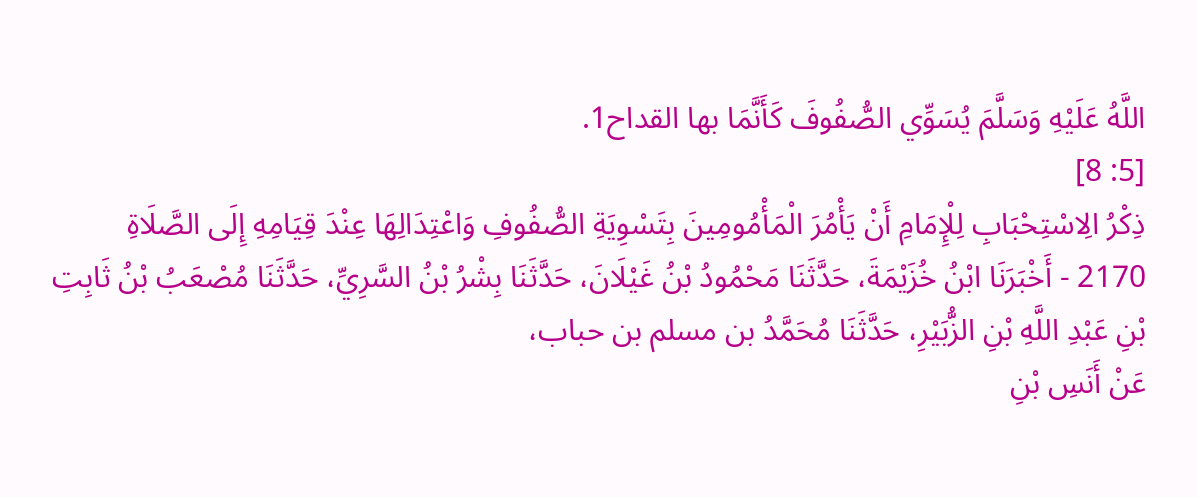اللَّهُ عَلَيْهِ وَسَلَّمَ يُسَوِّي الصُّفُوفَ كَأَنَّمَا بها القداح1.
[5: 8]
ذِكْرُ الِاسْتِحْبَابِ لِلْإِمَامِ أَنْ يَأْمُرَ الْمَأْمُومِينَ بِتَسْوِيَةِ الصُّفُوفِ وَاعْتِدَالِهَا عِنْدَ قِيَامِهِ إِلَى الصَّلَاةِ
2170 - أَخْبَرَنَا ابْنُ خُزَيْمَةَ، حَدَّثَنَا مَحْمُودُ بْنُ غَيْلَانَ، حَدَّثَنَا بِشْرُ بْنُ السَّرِيِّ، حَدَّثَنَا مُصْعَبُ بْنُ ثَابِتِ بْنِ عَبْدِ اللَّهِ بْنِ الزُّبَيْرِ، حَدَّثَنَا مُحَمَّدُ بن مسلم بن حباب،
عَنْ أَنَسِ بْنِ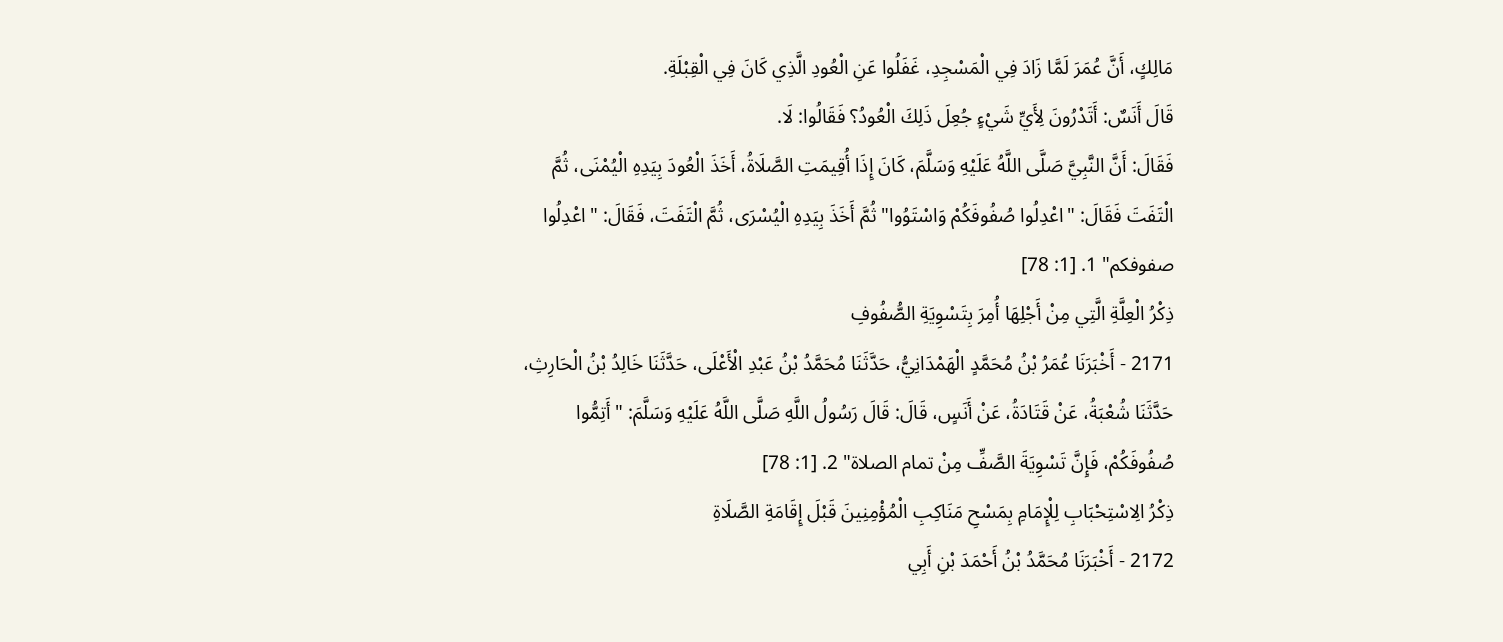مَالِكٍ، أَنَّ عُمَرَ لَمَّا زَادَ فِي الْمَسْجِدِ، غَفَلُوا عَنِ الْعُودِ الَّذِي كَانَ فِي الْقِبْلَةِ.
قَالَ أَنَسٌ: أَتَدْرُونَ لِأَيِّ شَيْءٍ جُعِلَ ذَلِكَ الْعُودُ؟ فَقَالُوا: لَا.
فَقَالَ: أَنَّ النَّبِيَّ صَلَّى اللَّهُ عَلَيْهِ وَسَلَّمَ، كَانَ إِذَا أُقِيمَتِ الصَّلَاةُ، أَخَذَ الْعُودَ بِيَدِهِ الْيُمْنَى، ثُمَّ الْتَفَتَ فَقَالَ: "اعْدِلُوا صُفُوفَكُمْ وَاسْتَوُوا" ثُمَّ أَخَذَ بِيَدِهِ الْيُسْرَى، ثُمَّ الْتَفَتَ، فَقَالَ: "اعْدِلُوا صفوفكم" 1. [1: 78]
ذِكْرُ الْعِلَّةِ الَّتِي مِنْ أَجْلِهَا أُمِرَ بِتَسْوِيَةِ الصُّفُوفِ
2171 - أَخْبَرَنَا عُمَرُ بْنُ مُحَمَّدٍ الْهَمْدَانِيُّ، حَدَّثَنَا مُحَمَّدُ بْنُ عَبْدِ الْأَعْلَى، حَدَّثَنَا خَالِدُ بْنُ الْحَارِثِ، حَدَّثَنَا شُعْبَةُ، عَنْ قَتَادَةُ، عَنْ أَنَسٍ، قَالَ: قَالَ رَسُولُ اللَّهِ صَلَّى اللَّهُ عَلَيْهِ وَسَلَّمَ: "أَتِمُّوا صُفُوفَكُمْ، فَإِنَّ تَسْوِيَةَ الصَّفِّ مِنْ تمام الصلاة" 2. [1: 78]
ذِكْرُ الِاسْتِحْبَابِ لِلْإِمَامِ بِمَسْحِ مَنَاكِبِ الْمُؤْمِنِينَ قَبْلَ إِقَامَةِ الصَّلَاةِ
2172 - أَخْبَرَنَا مُحَمَّدُ بْنُ أَحْمَدَ بْنِ أَبِي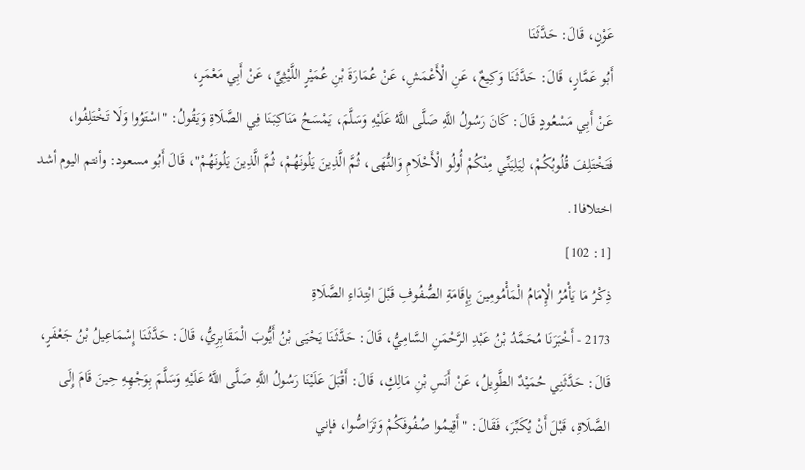عَوْنٍ، قَالَ: حَدَّثَنَا
أَبُو عَمَّارٍ، قَالَ: حَدَّثَنَا وَكِيعٌ، عَنِ الْأَعْمَشِ، عَنْ عُمَارَةَ بْنِ عُمَيْرٍ اللَّيْثِيِّ، عَنْ أَبِي مَعْمَرٍ،
عَنْ أَبِي مَسْعُودٍ قَالَ: كَانَ رَسُولُ اللَّهِ صَلَّى اللَّهُ عَلَيْهِ وَسَلَّمَ، يَمْسَحُ مَنَاكِبَنَا فِي الصَّلَاةِ وَيَقُولُ: "اسْتَوُوا وَلَا تَخْتَلِفُوا، فَتَخْتَلِفَ قُلُوبُكُمْ، لِيَلِيَنِّي مِنْكُمْ أُولُو الْأَحْلَامِ وَالنُّهَى، ثُمَّ الَّذِينَ يَلُونَهُمْ، ثُمَّ الَّذِينَ يَلُونَهُمْ"، قَالَ أَبُو مسعود: وأنتم اليوم أشد اختلافا1.
[1: 102]
ذِكْرُ مَا يَأْمُرُ الْإِمَامُ الْمَأْمُومِينَ بِإِقَامَةِ الصُّفُوفِ قَبْلَ ابْتِدَاءِ الصَّلَاةِ
2173 - أَخْبَرَنَا مُحَمَّدُ بْنُ عَبْدِ الرَّحْمَنِ السَّامِيُّ، قَالَ: حَدَّثَنَا يَحْيَى بْنُ أَيُّوبَ الْمَقَابِرِيُّ، قَالَ: حَدَّثَنَا إِسْمَاعِيلُ بْنُ جَعْفَرٍ، قَالَ: حَدَّثَنِي حُمَيْدٌ الطَّوِيلُ، عَنْ أَنَسِ بْنِ مَالِكٍ، قَالَ: أَقْبَلَ عَلَيْنَا رَسُولُ اللَّهِ صَلَّى اللَّهُ عَلَيْهِ وَسَلَّمَ بِوَجْهِهِ حِينَ قَامَ إِلَى الصَّلَاةِ، قَبْلَ أَنْ يُكَبِّرَ، فَقَالَ: "أَقِيمُوا صُفُوفَكُمْ وَتَرَاصُّوا، فإني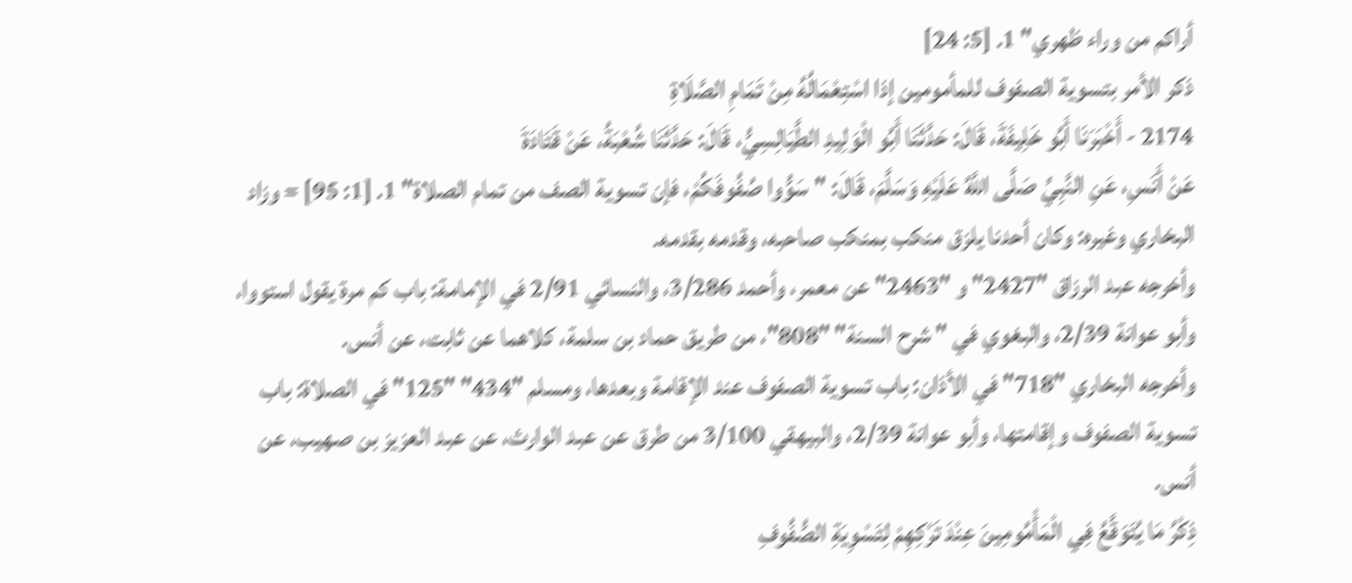أراكم من وراء ظهري" 1. [5: 24]
ذكر الأمر بتسوية الصفوف للمأمومين إذا اسْتِعْمَالُهُ مِنْ تَمَامِ الصَّلَاةِ
2174 - أَخْبَرَنَا أَبُو خَلِيفَةَ، قَالَ: حَدَّثَنَا أَبُو الْوَلِيدِ الطَّيَالِسِيُّ، قَالَ: حَدَّثَنَا شُعْبَةُ، عَنْ قَتَادَةَ
عَنْ أَنَسِ، عَنِ النَّبِيِّ صَلَّى اللَّهُ عَلَيْهِ وَسَلَّمَ، قَالَ: "سَوُّوا صُفُوفَكُمْ، فإن تسوية الصف من تمام الصلاة" 1. [1: 95] = وزاد البخاري وغيره: وكان أحدنا يلزق منكب بمنكب صاحبه، وقدمه بقدمه.
وأخرجه عبد الرزاق "2427" و "2463" عن معمر، وأحمد 3/286، والنسائي 2/91 في الإمامة: باب كم مرة يقول استووا، وأبو عوانة 2/39، والبغوي في " شرح السنة" "808"، من طريق حماد بن سلمة، كلاهما عن ثابت، عن أنس.
وأخرجه البخاري "718" في الأذان: باب تسوية الصفوف عند الإقامة وبعدها، ومسلم "434" "125" في الصلاة: باب تسوية الصفوف وإقامتها، وأبو عوانة 2/39، والبيهقي 3/100 من طرق عن عبد الوارث، عن عبد العزيز بن صهيب، عن أنس.
ذِكْرُ مَا يُتَوَقَّعُ فِي الْمَأْمُومِينَ عِنْدَ تَرْكِهِمْ لِتَسْوِيَةِ الصُّفُوفِ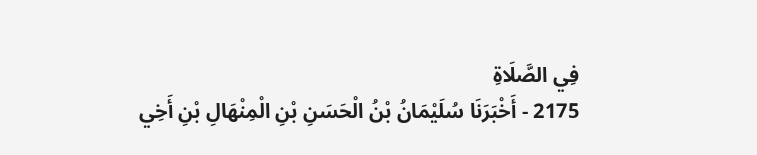فِي الصَّلَاةِ
2175 - أَخْبَرَنَا سُلَيْمَانُ بْنُ الْحَسَنِ بْنِ الْمِنْهَالِ بْنِ أَخِي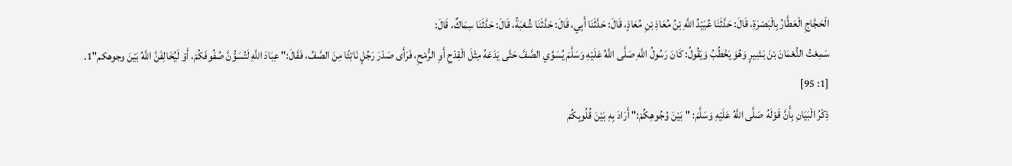الْحَجَّاجِ الْعَطَّارُ بِالْبَصْرَةِ، قَالَ: حَدَّثَنَا عُبَيْدُ اللَّهِ بْنُ مُعَاذِ بْنِ مُعَاذٍ، قَالَ: حَدَّثَنَا أَبِي، قَالَ: حَدَّثَنَا شُعْبَةُ، قَالَ: حَدَّثَنَا سِمَاكٌ، قَالَ:
سَمِعْتُ النُّعْمَانَ بْنَ بَشِيرٍ وَهُوَ يَخْطُبُ وَيَقُولُ: كَانَ رَسُولُ اللَّهِ صَلَّى اللَّهُ عَلَيْهِ وَسَلَّمَ يُسَوِّي الصَّفَّ حَتَّى يَدَعَهُ مِثْلَ الْقِدْحِ أَوِ الرُّمْحِ، فَرَأَى صَدْرَ رَجُلٍ نَاتِئًا مِنَ الصَّفِّ، فَقَالَ:" عِبَادَ اللَّهِ لَتُسَوُّنَّ صُفُوفَكُمْ، أَوْ لَيُخَالِفَنَّ اللَّهُ بَيْنَ وجوهكم"1.
[1: 95]
ذِكْرُ الْبَيَانِ بِأَنَّ قَوْلَهُ صَلَّى اللَّهُ عَلَيْهِ وَسَلَّمَ: "بَيْنَ وُجُوهِكُمْ:" أَرَادَ بِهِ بَيْنَ قُلُوبِكُمْ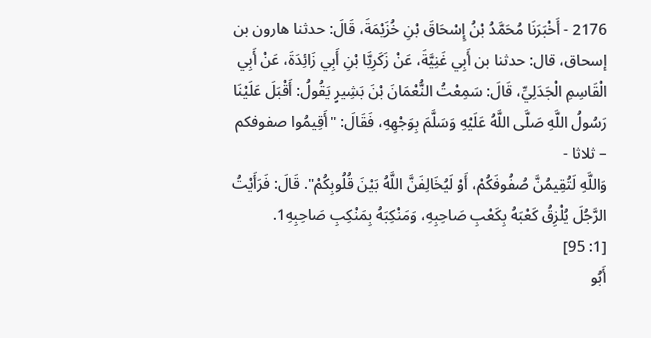2176 - أَخْبَرَنَا مُحَمَّدُ بْنُ إِسْحَاقَ بْنِ خُزَيْمَةَ، قَالَ: حدثنا هارون بن إسحاق، قال: حدثنا بن أَبِي غَنِيَّةَ، عَنْ زَكَرِيَّا بْنِ أَبِي زَائِدَةَ، عَنْ أَبِي الْقَاسِمِ الْجَدَلِيِّ، قَالَ: سَمِعْتُ النُّعْمَانَ بْنَ بَشِيرٍ يَقُولُ: أَقْبَلَ عَلَيْنَا رَسُولُ اللَّهِ صَلَّى اللَّهُ عَلَيْهِ وَسَلَّمَ بِوَجْهِهِ، فَقَالَ: "أَقِيمُوا صفوفكم – ثلاثا -
وَاللَّهِ لَتُقِيمُنَّ صُفُوفَكُمْ، أَوْ لَيُخَالِفَنَّ اللَّهُ بَيْنَ قُلُوبِكُمْ". قَالَ: فَرَأَيْتُ الرَّجُلَ يُلْزِقُ كَعْبَهُ بِكَعْبِ صَاحِبِهِ، وَمَنْكِبَهُ بِمَنْكِبِ صَاحِبِهِ1.
[1: 95]
أَبُو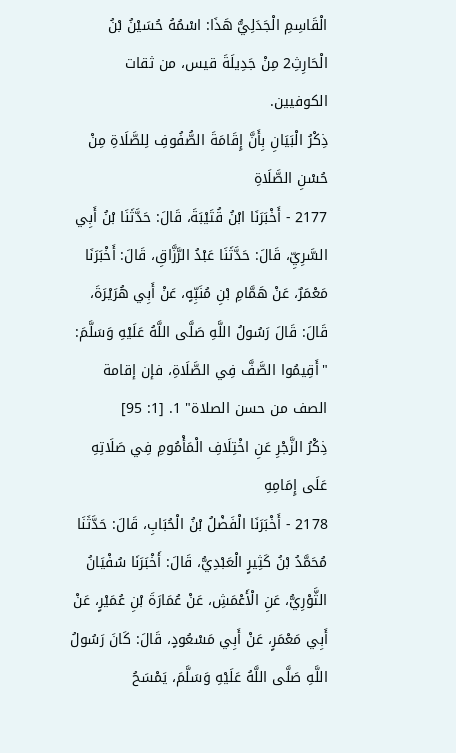الْقَاسِمِ الْجَدَلِيُّ هَذَا: اسْمُهُ حُسَيْنُ بْنُ الْحَارِثِ2 مِنْ جَدِيلَةَ قيس، من ثقات الكوفيين.
ذِكْرُ الْبَيَانِ بِأَنَّ إِقَامَةَ الصُّفُوفِ لِلصَّلَاةِ مِنْ حُسْنِ الصَّلَاةِ
2177 - أَخْبَرَنَا ابْنُ قُتَيْبَةَ، قَالَ: حَدَّثَنَا بْنُ أَبِي السَّرِيِّ، قَالَ: حَدَّثَنَا عَبْدُ الرَّزَّاقِ، قَالَ: أَخْبَرَنَا مَعْمَرٌ، عَنْ هَمَّامِ بْنِ مُنَبِّهٍ، عَنْ أَبِي هُرَيْرَةَ، قَالَ: قَالَ رَسُولُ اللَّهِ صَلَّى اللَّهُ عَلَيْهِ وَسَلَّمَ: "أَقِيمُوا الصَّفَّ فِي الصَّلَاةِ، فإن إقامة الصف من حسن الصلاة" 1. [1: 95]
ذِكْرُ الزَّجْرِ عَنِ اخْتِلَافِ الْمَأْمُومِ فِي صَلَاتِهِ عَلَى إِمَامِهِ
2178 - أَخْبَرَنَا الْفَضْلُ بْنُ الْحُبَابِ، قَالَ: حَدَّثَنَا مُحَمَّدُ بْنُ كَثِيرٍ الْعَبْدِيُّ، قَالَ: أَخْبَرَنَا سُفْيَانُ الثَّوْرِيُّ، عَنِ الْأَعْمَشِ، عَنْ عُمَارَةَ بْنِ عُمَيْرٍ، عَنْ أَبِي مَعْمَرٍ، عَنْ أَبِي مَسْعُودٍ، قَالَ: كَانَ رَسُولُ اللَّهِ صَلَّى اللَّهُ عَلَيْهِ وَسَلَّمَ، يَمْسَحُ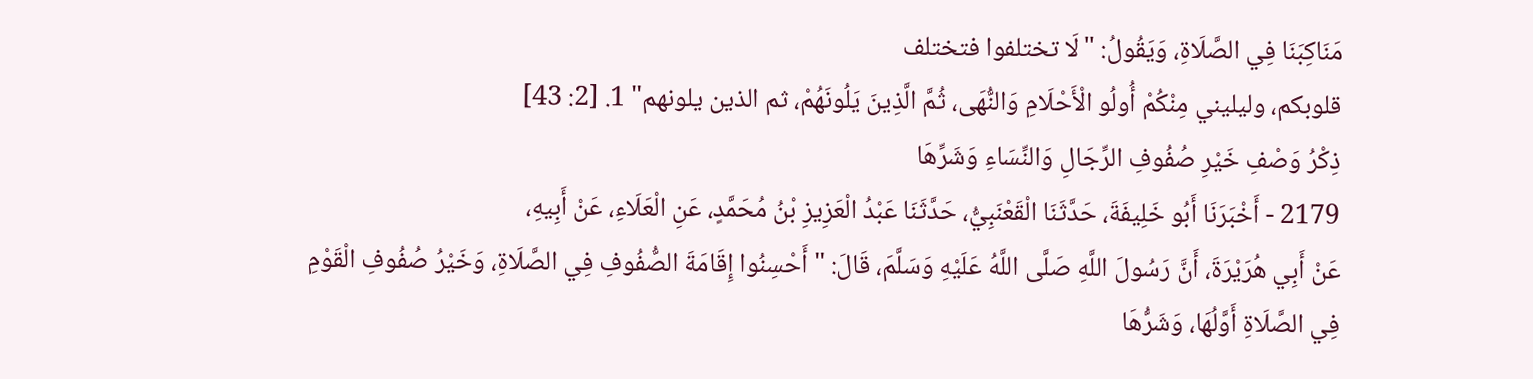مَنَاكِبَنَا فِي الصَّلَاةِ، وَيَقُولُ: "لَا تختلفوا فتختلف
قلوبكم، وليليني مِنْكُمْ أُولُو الْأَحْلَامِ وَالنُّهَى، ثُمَّ الَّذِينَ يَلُونَهُمْ، ثم الذين يلونهم" 1. [2: 43]
ذِكْرُ وَصْفِ خَيْرِ صُفُوفِ الرِّجَالِ وَالنِّسَاءِ وَشَرِّهَا
2179 - أَخْبَرَنَا أَبُو خَلِيفَةَ، حَدَّثَنَا الْقَعْنَبِيُّ، حَدَّثَنَا عَبْدُ الْعَزِيزِ بْنُ مُحَمَّدٍ، عَنِ الْعَلَاءِ، عَنْ أَبِيهِ،
عَنْ أَبِي هُرَيْرَةَ، أَنَّ رَسُولَ اللَّهِ صَلَّى اللَّهُ عَلَيْهِ وَسَلَّمَ، قَالَ: " أَحْسِنُوا إِقَامَةَ الصُّفُوفِ فِي الصَّلَاةِ، وَخَيْرُ صُفُوفِ الْقَوْمِ فِي الصَّلَاةِ أَوَّلُهَا، وَشَرُّهَا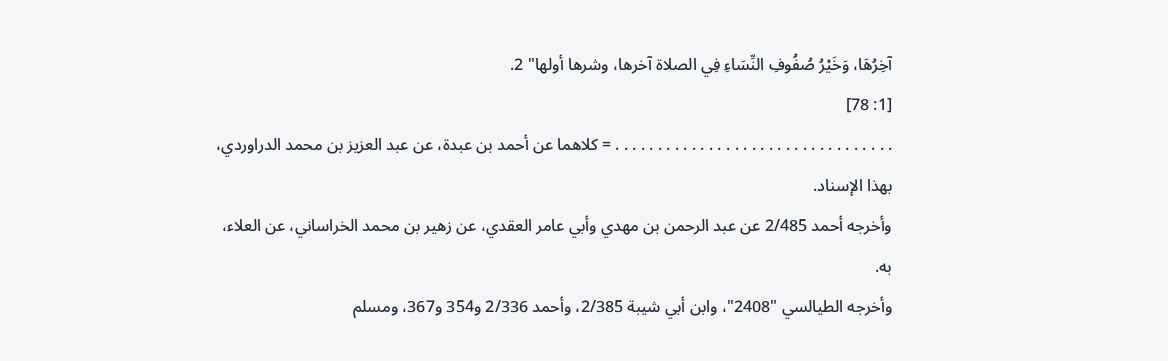آخِرُهَا، وَخَيْرُ صُفُوفِ النِّسَاءِ فِي الصلاة آخرها، وشرها أولها" 2.
[1: 78]
. . . . . . . . . . . . . . . . . . . . . . . . . . . . . . . . . = كلاهما عن أحمد بن عبدة، عن عبد العزيز بن محمد الدراوردي، بهذا الإسناد.
وأخرجه أحمد 2/485 عن عبد الرحمن بن مهدي وأبي عامر العقدي، عن زهير بن محمد الخراساني، عن العلاء، به.
وأخرجه الطيالسي "2408"، وابن أبي شيبة 2/385، وأحمد 2/336 و354 و367، ومسلم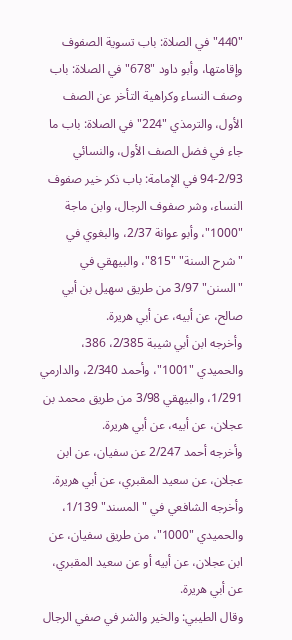"440" في الصلاة: باب تسوية الصفوف وإقامتها، وأبو داود "678" في الصلاة: باب وصف النساء وكراهية التأخر عن الصف الأول، والترمذي "224" في الصلاة: باب ما جاء في فضل الصف الأول، والنسائي 2/93-94 في الإمامة: باب ذكر خير صفوف النساء، وشر صفوف الرجال، وابن ماجة "1000"، وأبو عوانة 2/37، والبغوي في "شرح السنة" "815"، والبيهقي في "السنن" 3/97 من طريق سهيل بن أبي صالح، عن أبيه، عن أبي هريرة.
وأخرجه ابن أبي شيبة 2/385، 386، والحميدي "1001"، وأحمد 2/340، والدارمي 1/291، والبيهقي 3/98 من طريق محمد بن عجلان، عن أبيه، عن أبي هريرة.
وأخرجه أحمد 2/247 عن سفيان، عن ابن عجلان، عن سعيد المقبري، عن أبي هريرة.
وأخرجه الشافعي في "المسند" 1/139، والحميدي "1000"، من طريق سفيان، عن ابن عجلان، عن أبيه أو عن سعيد المقبري، عن أبي هريرة.
وقال الطيبي: والخير والشر في صفي الرجال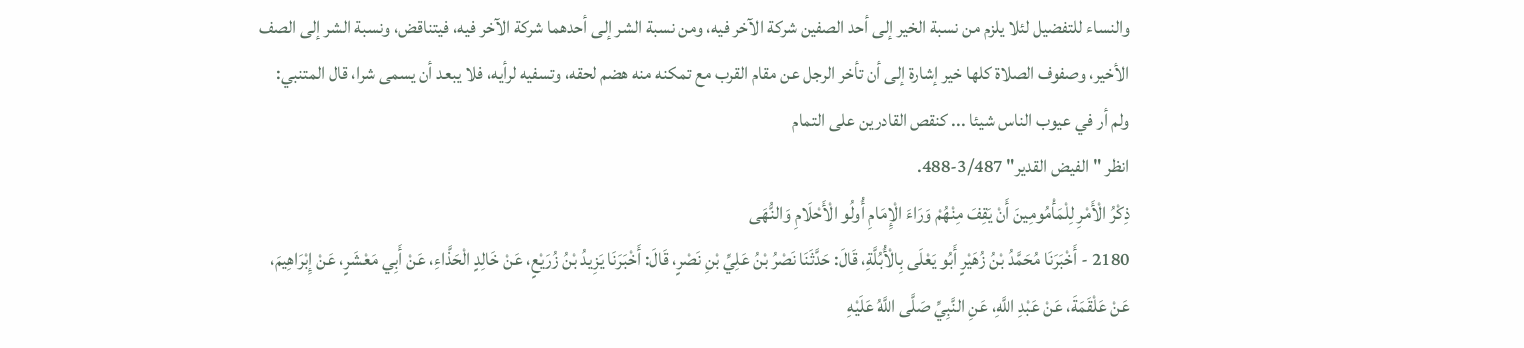والنساء للتفضيل لئلا يلزم من نسبة الخير إلى أحد الصفين شركة الآخر فيه، ومن نسبة الشر إلى أحدهما شركة الآخر فيه، فيتناقض، ونسبة الشر إلى الصف الأخير، وصفوف الصلاة كلها خير إشارة إلى أن تأخر الرجل عن مقام القرب مع تمكنه منه هضم لحقه، وتسفيه لرأيه، فلا يبعد أن يسمى شرا، قال المتنبي:
ولم أر في عيوب الناس شيئا ... كنقص القادرين على التمام
انظر "الفيض القدير" 3/487-488.
ذِكْرُ الْأَمْرِ لِلْمَأْمُومِينَ أَنْ يَقِفَ مِنْهُمْ وَرَاءَ الْإِمَامِ أُولُو الْأَحْلَامِ وَالنُّهَى
2180 - أَخْبَرَنَا مُحَمَّدُ بْنُ زُهَيْرٍ أَبُو يَعْلَى بِالْأُبُلَّةِ، قَالَ: حَدَّثَنَا نَصْرُ بْنُ عَلِيِّ بْنِ نَصْرٍ، قَالَ: أَخْبَرَنَا يَزِيدُ بْنُ زُرَيْعٍ، عَنْ خَالِدٍ الْحَذَّاءِ، عَنْ أَبِي مَعْشَرٍ، عَنْ إِبْرَاهِيمَ، عَنْ عَلْقَمَةَ، عَنْ عَبْدِ اللَّهِ، عَنِ النَّبِيِّ صَلَّى اللَّهُ عَلَيْهِ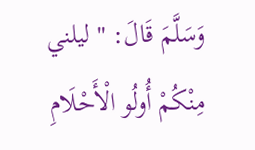وَسَلَّمَ قَالَ: " ليلني مِنْكُمْ أُولُو الْأَحْلَامِ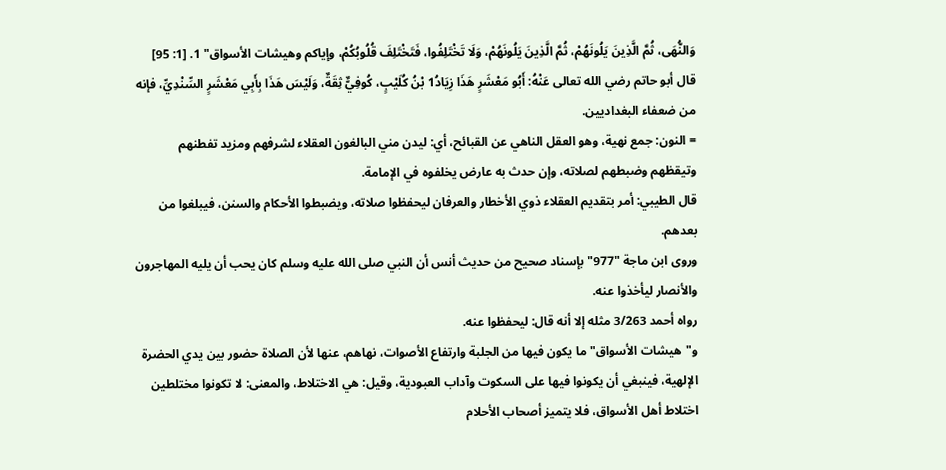وَالنُّهَى، ثُمَّ الَّذِينَ يَلُونَهُمْ، ثُمَّ الَّذِينَ يَلُونَهُمْ، وَلَا تَخْتَلِفُوا، فَتَخْتَلِفَ قُلُوبُكُمْ، وإياكم وهيشات الأسواق" 1. [1: 95]
قال أبو حاتم رضي الله تعالى عَنْهُ: أَبُو مَعْشَرٍ هَذَا زِيَادُ1 بْنُ كُلَيْبٍ، كُوفِيٌّ ثِقَةٌ، وَلَيْسَ هَذَا بِأَبِي مَعْشَرٍ السِّنْدِيِّ، فإنه من ضعفاء البغداديين.
= النون: جمع نهية، وهو العقل الناهي عن القبائح، أي: ليدن مني البالغون العقلاء لشرفهم ومزيد تفطنهم وتيقظهم وضبطهم لصلاته، وإن حدث به عارض يخلفوه في الإمامة.
قال الطيبي: أمر بتقديم العقلاء ذوي الأخطار والعرفان ليحفظوا صلاته، ويضبطوا الأحكام والسنن، فيبلغوا من بعدهم.
وروى ابن ماجة "977" بإسناد صحيح من حديث أنس أن النبي صلى الله عليه وسلم كان يحب أن يليه المهاجرون والأنصار ليأخذوا عنه.
رواه أحمد 3/263 مثله إلا أنه قال: ليحفظوا عنه.
و"هيشات الأسواق" ما يكون فيها من الجلبة وارتفاع الأصوات، نهاهم، عنها لأن الصلاة حضور بين يدي الحضرة الإلهية، فينبغي أن يكونوا فيها على السكوت وآداب العبودية، وقيل: هي الاختلاط، والمعنى: لا تكونوا مختلطين اختلاط أهل الأسواق، فلا يتميز أصحاب الأحلام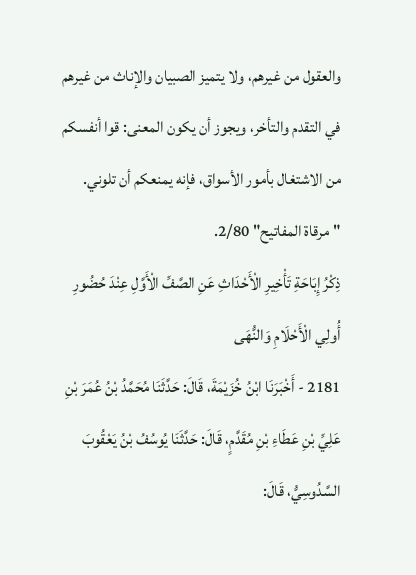والعقول من غيرهم، ولا يتميز الصبيان والإناث من غيرهم في التقدم والتأخر، ويجوز أن يكون المعنى: قوا أنفسكم من الاشتغال بأمور الأسواق، فإنه يمنعكم أن تلوني.
"مرقاة المفاتيح" 2/80.
ذِكْرُ إِبَاحَةِ تَأْخِيرِ الْأَحْدَاثِ عَنِ الصَّفِّ الْأَوَّلِ عِنْدَ حُضُورِ أُولِي الْأَحْلَامِ وَالنُّهَى
2181 - أَخْبَرَنَا ابْنُ خُزَيْمَةَ، قَالَ: حَدَّثَنَا مُحَمَّدُ بْنُ عُمَرَ بْنِ عَلِيِّ بْنِ عَطَاءِ بْنِ مُقَدَّمٍ، قَالَ: حَدَّثَنَا يُوسُفُ بْنُ يَعْقُوبَ السَّدُوسِيُّ، قَالَ: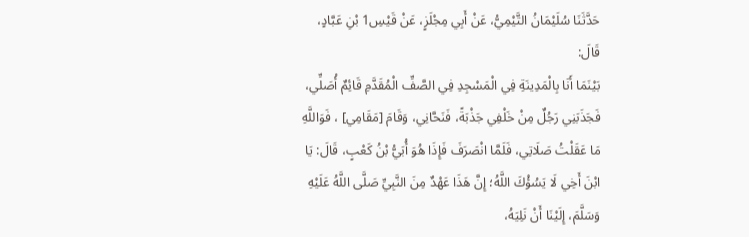حَدَّثَنَا سُلَيْمَانُ التَّيْمِيُّ، عَنْ أَبِي مِجْلَزٍ، عَنْ قَيْسِ1 بْنِ عَبَّادٍ، قَالَ:
بَيْنَمَا أَنَا بِالْمَدِينَةِ فِي الْمَسْجِدِ فِي الصَّفِّ الْمُقَدَّمِ قَائِمٌ أُصَلِّي، فَجَذَبَنِي رَجُلٌ مِنْ خَلْفِي جَذْبَةً، فَنَحَّانِي، وَقَامَ [مَقَامِي] ، فَوَاللَّهِ مَا عَقَلْتُ صَلَاتِي، فَلَمَّا انْصَرَفَ فَإِذَا هُوَ أُبَيُّ بْنُ كَعْبٍ، قَالَ: يَا ابْنَ أَخِي لَا يَسُؤْكَ اللَّهُ؛ إِنَّ هَذَا عَهْدٌ مِنَ النَّبِيِّ صَلَّى اللَّهُ عَلَيْهِ وَسَلَّمَ، إِلَيْنَا أَنْ نَلِيَهُ،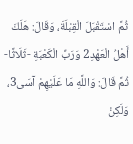ثُمَّ اسْتَقْبَلَ الْقِبْلَةَ، وَقَالَ: هَلَكَ أَهْلُ الْعَهْدِ2 وَرَبِّ الْكَعْبَةِ -ثَلَاثًا- ثُمَّ قَالَ: وَاللَّهِ مَا عَلَيْهِمْ آسَى3، وَلَكِنْ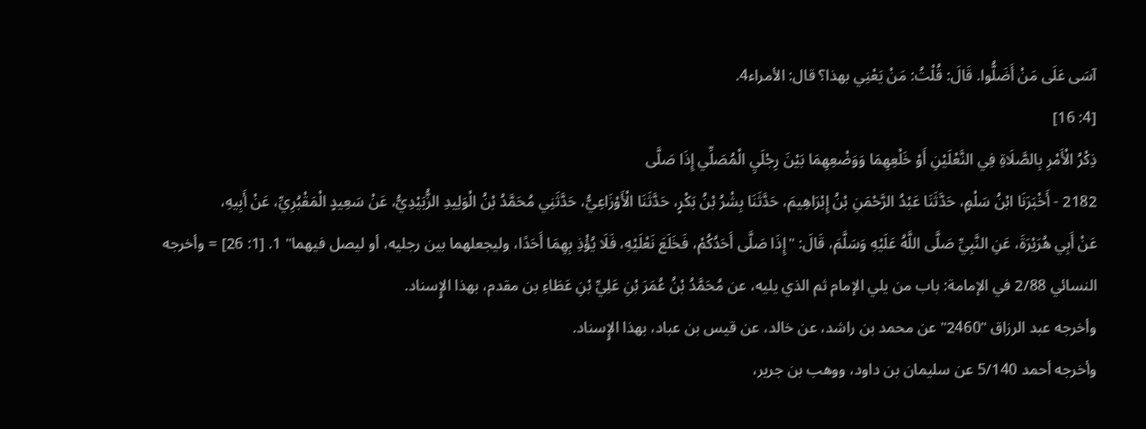آسَى عَلَى مَنْ أَضَلُّوا. قَالَ: قُلْتُ: مَنْ يَعْنِي بهذا؟ قال: الأمراء4.
[4: 16]
ذِكْرُ الْأَمْرِ بِالصَّلَاةِ فِي النَّعْلَيْنِ أَوْ خَلْعِهِمَا وَوَضْعِهِمَا بَيْنَ رِجْلَيِ الْمُصَلِّي إِذَا صَلَّى
2182 - أَخْبَرَنَا ابْنُ سَلْمٍ، حَدَّثَنَا عَبْدُ الرَّحْمَنِ بْنُ إِبْرَاهِيمَ، حَدَّثَنَا بِشْرُ بْنُ بَكْرٍ، حَدَّثَنَا الْأَوْزَاعِيُّ، حَدَّثَنِي مُحَمَّدُ بْنُ الْوَلِيدِ الزُّبَيْدِيُّ، عَنْ سَعِيدٍ الْمَقْبُرِيِّ، عَنْ أَبِيهِ،
عَنْ أَبِي هُرَيْرَةَ، عَنِ النَّبِيِّ صَلَّى اللَّهُ عَلَيْهِ وَسَلَّمَ، قَالَ: "إِذَا صَلَّى أَحَدُكُمْ، فَخَلَعَ نَعْلَيْهِ، فَلَا يُؤْذِ بِهِمَا أَحَدًا، وليجعلهما بين رجليه، أو ليصل فيهما" 1. [1: 26] = وأخرجه النسائي 2/88 في الإمامة: باب من يلي الإمام ثم الذي يليه، عن مُحَمَّدُ بْنُ عُمَرَ بْنِ عَلِيِّ بْنِ عَطَاءِ بن مقدم، بهذا الإٍسناد.
وأخرجه عبد الرزاق "2460" عن محمد بن راشد، عن خالد، عن قيس بن عباد، بهذا الإٍسناد.
وأخرجه أحمد 5/140 عن سليمان بن داود، ووهب بن جرير،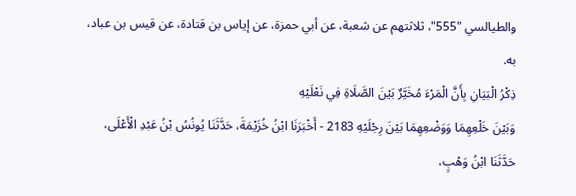والطيالسي "555"، ثلاثتهم عن شعبة، عن أبي حمزة، عن إياس بن قتادة، عن قيس بن عباد، به.
ذِكْرُ الْبَيَانِ بِأَنَّ الْمَرْءَ مُخَيَّرٌ بَيْنَ الصَّلَاةِ فِي نَعْلَيْهِ
وَبَيْنَ خَلْعِهِمَا وَوَضْعِهِمَا بَيْنَ رِجْلَيْهِ 2183 - أَخْبَرَنَا ابْنُ خُزَيْمَةَ، حَدَّثَنَا يُونُسُ بْنُ عَبْدِ الْأَعْلَى، حَدَّثَنَا ابْنُ وَهْبٍ،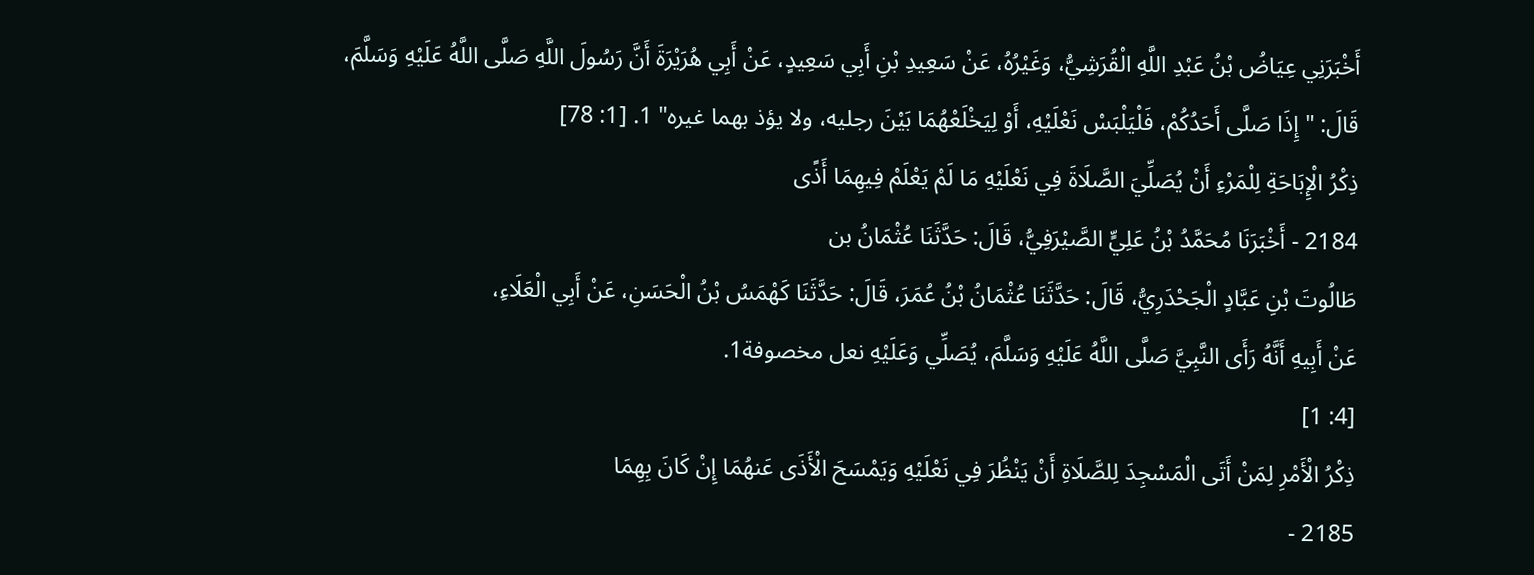أَخْبَرَنِي عِيَاضُ بْنُ عَبْدِ اللَّهِ الْقُرَشِيُّ، وَغَيْرُهُ، عَنْ سَعِيدِ بْنِ أَبِي سَعِيدٍ، عَنْ أَبِي هُرَيْرَةَ أَنَّ رَسُولَ اللَّهِ صَلَّى اللَّهُ عَلَيْهِ وَسَلَّمَ، قَالَ: "إِذَا صَلَّى أَحَدُكُمْ، فَلْيَلْبَسْ نَعْلَيْهِ، أَوْ لِيَخْلَعْهُمَا بَيْنَ رجليه، ولا يؤذ بهما غيره" 1. [1: 78]
ذِكْرُ الْإِبَاحَةِ لِلْمَرْءِ أَنْ يُصَلِّيَ الصَّلَاةَ فِي نَعْلَيْهِ مَا لَمْ يَعْلَمْ فِيهِمَا أَذًى
2184 - أَخْبَرَنَا مُحَمَّدُ بْنُ عَلِيٍّ الصَّيْرَفِيُّ، قَالَ: حَدَّثَنَا عُثْمَانُ بن
طَالُوتَ بْنِ عَبَّادٍ الْجَحْدَرِيُّ، قَالَ: حَدَّثَنَا عُثْمَانُ بْنُ عُمَرَ، قَالَ: حَدَّثَنَا كَهْمَسُ بْنُ الْحَسَنِ، عَنْ أَبِي الْعَلَاءِ،
عَنْ أَبِيهِ أَنَّهُ رَأَى النَّبِيَّ صَلَّى اللَّهُ عَلَيْهِ وَسَلَّمَ، يُصَلِّي وَعَلَيْهِ نعل مخصوفة1.
[4: 1]
ذِكْرُ الْأَمْرِ لِمَنْ أَتَى الْمَسْجِدَ لِلصَّلَاةِ أَنْ يَنْظُرَ فِي نَعْلَيْهِ وَيَمْسَحَ الْأَذَى عَنهُمَا إِنْ كَانَ بِهِمَا
2185 -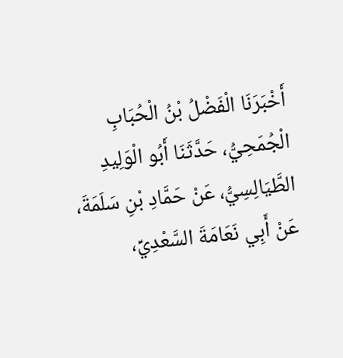أَخْبَرَنَا الْفَضْلُ بْنُ الْحُبَابِ الْجُمَحِيُّ، حَدَّثَنَا أَبُو الْوَلِيدِ الطَّيَالِسِيُّ، عَنْ حَمَّادِ بْنِ سَلَمَةَ، عَنْ أَبِي نَعَامَةَ السَّعْدِيِّ،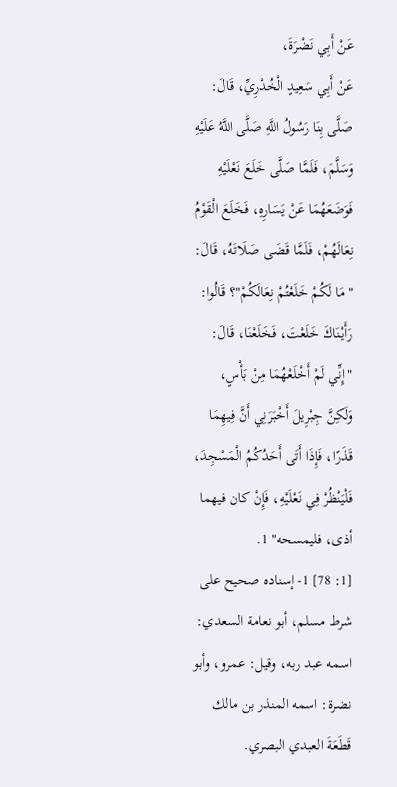عَنْ أَبِي نَضْرَةَ،
عَنْ أَبِي سَعِيدٍ الْخُدْرِيِّ، قَالَ: صَلَّى بِنَا رَسُولُ اللَّهِ صَلَّى اللَّهُ عَلَيْهِ وَسَلَّمَ، فَلَمَّا صَلَّى خَلَعَ نَعْلَيْهِ فَوَضَعَهُمَا عَنْ يَسَارِهِ، فَخَلَعَ الْقَوْمُ نِعَالَهُمْ، فَلَمَّا قَضَى صَلَاتَهُ، قَالَ:
"مَا لَكُمْ خَلَعْتُمْ نِعَالَكُمْ"؟ قَالُوا: رَأَيْنَاكَ خَلَعْتَ، فَخَلَعْنَا، قَالَ: "إِنِّي لَمْ أَخْلَعْهُمَا مِنْ بَأْسٍ، وَلَكِنَّ جِبْرِيلَ أَخْبَرَنِي أَنَّ فِيهِمَا قَذَرًا، فَإِذَا أَتَى أَحَدُكُمُ الْمَسْجِدَ، فَلْيَنْظُرْ فِي نَعْلَيْهِ، فَإِنْ كان فيهما أذى، فليمسحه" 1.
[1: 78] 1- إسناده صحيح على شرط مسلم، أبو نعامة السعدي: اسمه عبد ربه، وقيل: عمرو، وأبو نضرة: اسمه المنذر بن مالك قَطَعَةَ العبدي البصري.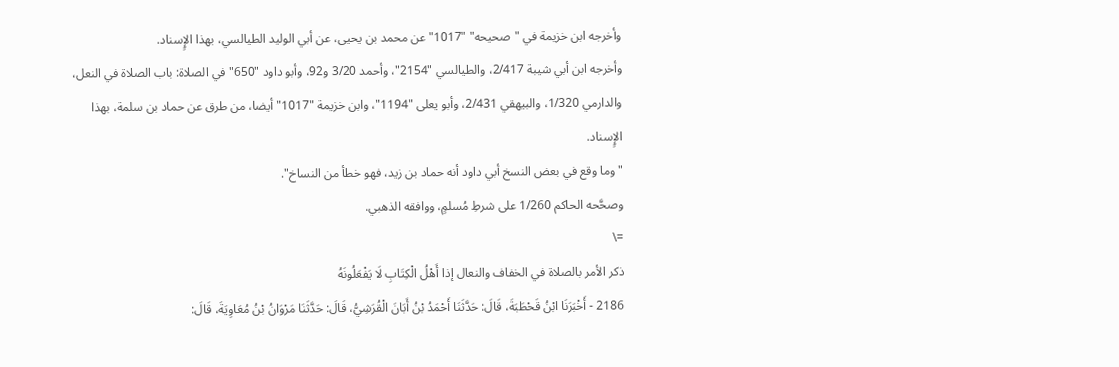وأخرجه ابن خزيمة في "صحيحه" "1017" عن محمد بن يحيى، عن أبي الوليد الطيالسي، بهذا الإٍسناد.
وأخرجه ابن أبي شيبة 2/417، والطيالسي "2154"، وأحمد 3/20 و92، وأبو داود "650" في الصلاة: باب الصلاة في النعل، والدارمي 1/320، والبيهقي 2/431، وأبو يعلى "1194"، وابن خزيمة "1017" أيضا، من طرق عن حماد بن سلمة، بهذا الإٍسناد.
"وما وقع في بعض النسخ أبي داود أنه حماد بن زيد، فهو خطأ من النساخ".
وصحَّحه الحاكم 1/260 على شرطِ مُسلمٍ، ووافقه الذهبي.
=\
ذكر الأمر بالصلاة في الخفاف والنعال إذا أَهْلُ الْكِتَابِ لَا يَفْعَلُونَهُ
2186 - أَخْبَرَنَا ابْنُ قَحْطَبَةَ، قَالَ: حَدَّثَنَا أَحْمَدُ بْنُ أَبَانَ الْقُرَشِيُّ، قَالَ: حَدَّثَنَا مَرْوَانُ بْنُ مُعَاوِيَةَ، قَالَ: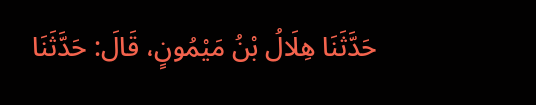حَدَّثَنَا هِلَالُ بْنُ مَيْمُونٍ، قَالَ: حَدَّثَنَا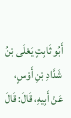أَبُو ثَابِتٍ يَعْلَى بْنُ شَدَّادِ بْنِ أَوْسٍ، عَنْ أَبِيهِ، قَالَ: قَالَ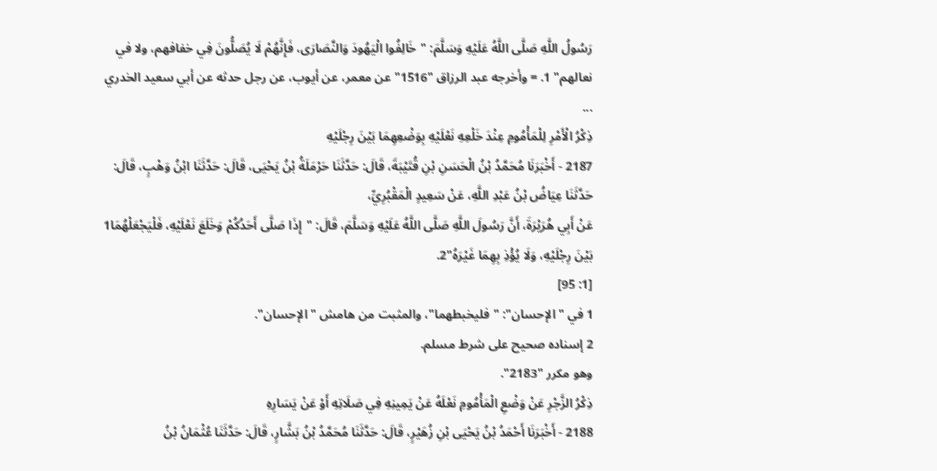رَسُولُ اللَّهِ صَلَّى اللَّهُ عَلَيْهِ وَسَلَّمَ: "خَالِفُوا الْيَهُودَ وَالنَّصَارَى، فَإِنَّهُمْ لَا يُصَلُّونَ فِي خفافهم، ولا في نعالهم" 1. = وأخرجه عبد الرزاق "1516" عن معمر، عن أيوب، عن رجل حدثه عن أبي سعيد الخدري ...
ذِكْرُ الْأَمْرِ لِلْمَأْمُومِ عِنْدَ خَلْعِهِ نَعْلَيْهِ بِوَضْعِهِمَا بَيْنَ رِجْلَيْهِ
2187 - أَخْبَرَنَا مُحَمَّدُ بْنُ الْحَسَنِ بْنِ قُتَيْبَةَ، قَالَ: حَدَّثَنَا حَرْمَلَةُ بْنُ يَحْيَى، قَالَ: حَدَّثَنَا ابْنُ وَهْبٍ، قَالَ: حَدَّثَنَا عِيَاضُ بْنُ عَبْدِ اللَّهِ، عَنْ سَعِيدٍ الْمَقْبُرِيِّ،
عَنْ أَبِي هُرَيْرَةَ، أَنَّ رَسُولَ اللَّهِ صَلَّى اللَّهُ عَلَيْهِ وَسَلَّمَ، قَالَ: "إِذَا صَلَّى أَحَدُكُمْ وَخَلَعَ نَعْلَيْهِ، فَلْيَجْعَلْهُمَا1 بَيْنَ رِجْلَيْهِ، وَلَا يُؤْذِ بِهِمَا غَيْرَهُ"2.
[1: 95]
1 في "الإحسان": "فليخبطهما"، والمثبت من هامش "الإحسان".
2 إسناده صحيح على شرط مسلم.
وهو مكرر "2183".
ذِكْرُ الزَّجْرِ عَنْ وَضْعِ الْمَأْمُومِ نَعْلَهُ عَنْ يَمِينِهِ فِي صَلَاتِهِ أَوْ عَنْ يَسَارِهِ
2188 - أَخْبَرَنَا أَحْمَدُ بْنُ يَحْيَى بْنِ زُهَيْرٍ، قَالَ: حَدَّثَنَا مُحَمَّدُ بْنُ بَشَّارٍ، قَالَ: حَدَّثَنَا عُثْمَانُ بْنُ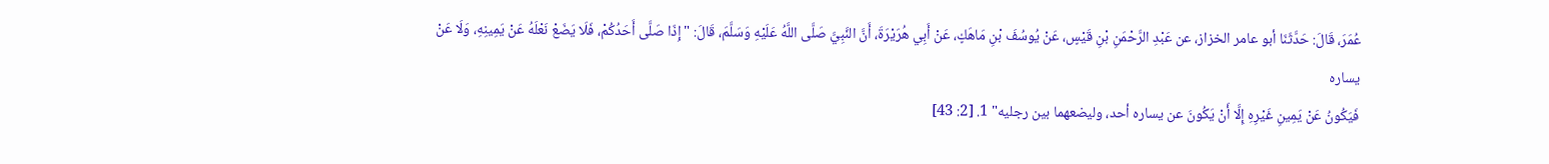عُمَرَ، قَالَ: حَدَّثَنَا أبو عامر الخزاز، عن عَبْدِ الرَّحْمَنِ بْنِ قَيْسٍ، عَنْ يُوسُفَ بْنِ مَاهَكٍ، عَنْ أَبِي هُرَيْرَةَ، أَنَّ النَّبِيَّ صَلَّى اللَّهُ عَلَيْهِ وَسَلَّمَ، قَالَ: "إِذَا صَلَّى أَحَدُكُمْ، فَلَا يَضَعْ نَعْلَهُ عَنْ يَمِينِهِ، وَلَا عَنْ يساره
فَيَكُونُ عَنْ يَمِينِ غَيْرِهِ إِلَّا أَنْ يَكُونَ عن يساره أحد، وليضعهما بين رجليه" 1. [2: 43]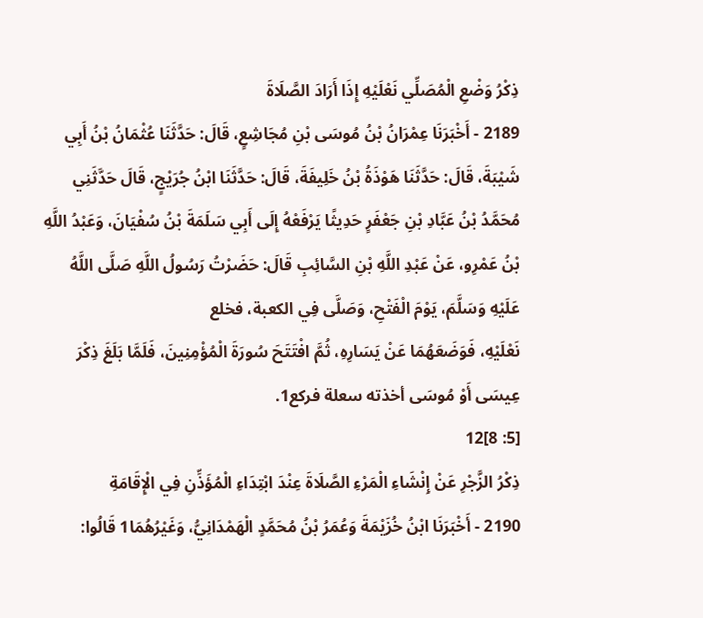ذِكْرُ وَضْعِ الْمُصَلِّي نَعْلَيْهِ إِذَا أَرَادَ الصَّلَاةَ
2189 - أَخْبَرَنَا عِمْرَانُ بْنُ مُوسَى بْنِ مُجَاشِعٍ، قَالَ: حَدَّثَنَا عُثْمَانُ بْنُ أَبِي شَيْبَةَ، قَالَ: حَدَّثَنَا هَوْذَةُ بْنُ خَلِيفَةَ، قَالَ: حَدَّثَنَا ابْنُ جُرَيْجٍ، قَالَ حَدَّثَنِي مُحَمَّدُ بْنُ عَبَّادِ بْنِ جَعْفَرٍ حَدِيثًا يَرْفَعْهُ إِلَى أَبِي سَلَمَةَ بْنُ سُفْيَانَ، وَعَبْدُ اللَّهِ بْنُ عَمْرِو، عَنْ عَبْدِ اللَّهِ بْنِ السَّائِبِ قَالَ: حَضَرْتُ رَسُولُ اللَّهِ صَلَّى اللَّهُ عَلَيْهِ وَسَلَّمَ، يَوْمَ الْفَتْحِ، وَصَلَّى فِي الكعبة، فخلع
نَعْلَيْهِ، فَوَضَعَهُمَا عَنْ يَسَارِهِ، ثُمَّ افْتَتَحَ سُورَةَ الْمُؤْمِنِينَ، فَلَمَّا بَلَغَ ذِكْرَ عِيسَى أَوْ مُوسَى أخذته سعلة فركع1.
[5: 8]12
ذِكْرُ الزَّجْرِ عَنْ إِنْشَاءِ الْمَرْءِ الصَّلَاةَ عِنْدَ ابْتِدَاءِ الْمُؤَذِّنِ فِي الْإِقَامَةِ
2190 - أَخْبَرَنَا ابْنُ خُزَيْمَةَ وَعُمَرُ بْنُ مُحَمَّدٍ الْهَمْدَانِيُّ، وَغَيْرُهُمَا1 قَالُوا: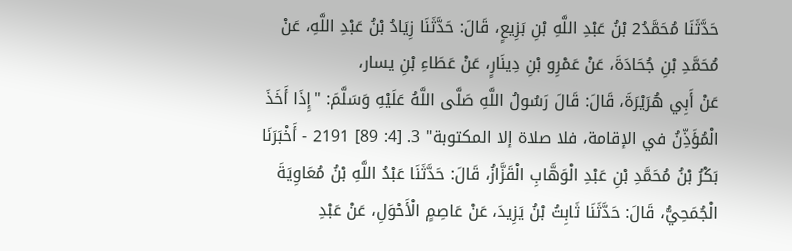حَدَّثَنَا مُحَمَّدُ2 بْنُ عَبْدِ اللَّهِ بْنِ بَزِيعٍ، قَالَ: حَدَّثَنَا زِيَادُ بْنُ عَبْدِ اللَّهِ، عَنْ مُحَمَّدِ بْنِ جُحَادَةَ، عَنْ عَمْرِو بْنِ دِينَارٍ، عَنْ عَطَاءِ بْنِ يسار،
عَنْ أَبِي هُرَيْرَةَ، قَالَ: قَالَ رَسُولُ اللَّهِ صَلَّى اللَّهُ عَلَيْهِ وَسَلَّمَ: "إِذَا أَخَذَ الْمُؤَذِّنُ في الإقامة، فلا صلاة إلا المكتوبة" 3. [4: 89] 2191 - أَخْبَرَنَا بَكْرُ بْنُ مُحَمَّدِ بْنِ عَبْدِ الْوَهَّابِ الْقَزَّازُ، قَالَ: حَدَّثَنَا عَبْدُ اللَّهِ بْنُ مُعَاوِيَةَ الْجُمَحِيُّ، قَالَ: حَدَّثَنَا ثَابِتُ بْنُ يَزِيدَ، عَنْ عَاصِمٍ الْأَحْوَلِ، عَنْ عَبْدِ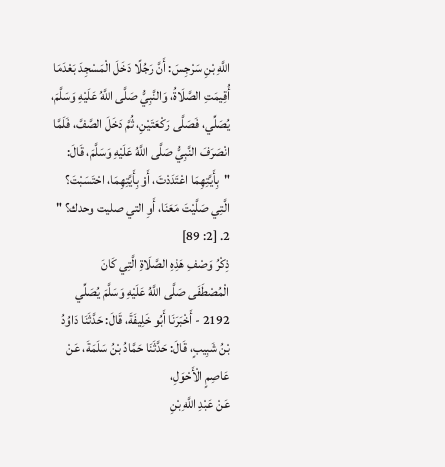اللَّهِ بْنِ سَرْجِسَ: أَنَّ رَجُلًا دَخَلَ الْمَسْجِدَ بَعْدَمَا أُقِيمَتِ الصَّلَاةُ، وَالنَّبِيُّ صَلَّى اللَّهُ عَلَيْهِ وَسَلَّمَ، يُصَلِّي، فَصَلَّى رَكْعَتَيْنِ، ثُمَّ دَخَلَ الصَّفَّ، فَلَمَّا انْصَرَفَ النَّبِيُّ صَلَّى اللَّهُ عَلَيْهِ وَسَلَّمَ، قَالَ: "بِأَيَّتِهِمَا اعْتَدَدْتَ، أَوْ بِأَيَّتِهِمَا، احْتَسَبْتَ؟ الَّتِي صَلَّيْتَ مَعَنَا، أَوِ التي صليت وحدك؟ " 2. [2: 89]
ذِكْرُ وَصْفِ هَذِهِ الصَّلَاةِ الَّتِي كَانَ
الْمُصْطَفَى صَلَّى اللَّهُ عَلَيْهِ وَسَلَّمَ يُصَلِّي
2192 - أَخْبَرَنَا أَبُو خَلِيفَةَ، قَالَ: حَدَّثَنَا دَاوُدُ بْنُ شَبِيبٍ، قَالَ: حَدَّثَنَا حَمَّادُ بْنُ سَلَمَةَ، عَنْ عَاصِمٍ الْأَحْوَلِ،
عَنْ عَبْدِ اللَّهِ بْنِ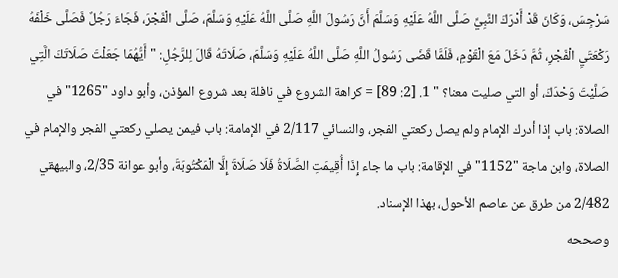سَرْجِسَ، وَكَانَ قَدْ أَدْرَكَ النَّبِيِّ صَلَّى اللَّهُ عَلَيْهِ وَسَلَّمَ أَنَّ رَسُولَ اللَّهِ صَلَّى اللَّهُ عَلَيْهِ وَسَلَّمَ، صَلَّى الْفَجْرَ، فَجَاءَ رَجُلٌ فَصَلَّى خَلْفَهُ رَكْعَتَيِ الْفَجْرِ، ثُمَّ دَخَلَ مَعَ الْقَوْمِ، فَلَمَّا قَضَى رَسُولُ اللَّهِ صَلَّى اللَّهُ عَلَيْهِ وَسَلَّمَ، صَلَاتَهُ قَالَ لِلرَّجُلِ: "أَيُّهُمَا جَعَلْتَ صَلَاتَكَ الَّتِي صَلَّيْتَ وَحْدَكَ، أو التي صليت معنا؟ " 1. [2: 89] = كراهة الشروع في نافلة بعد شروع المؤذن، وأبو داود "1265" في الصلاة: باب إذا أدرك الإمام ولم يصل ركعتي الفجر، والنسائي 2/117 في الإمامة: باب فيمن يصلي ركعتي الفجر والإمام في الصلاة، وابن ماجة "1152" في الإقامة: باب ما جاء إِذَا أُقِيمَتِ الصَّلَاةُ فَلَا صَلَاةَ إِلَّا الْمَكْتُوبَةَ، وأبو عوانة 2/35، والبيهقي 2/482 من طرق عن عاصم الأحول، بهذا الإسناد.
وصححه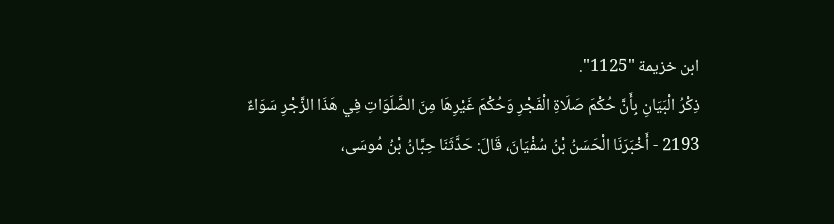ابن خزيمة "1125".
ذِكْرُ الْبَيَانِ بِأَنَّ حُكْمَ صَلَاةِ الْفَجْرِ وَحُكْمَ غَيْرِهَا مِنَ الصَّلَوَاتِ فِي هَذَا الزَّجْرِ سَوَاءٌ
2193 - أَخْبَرَنَا الْحَسَنُ بْنُ سُفْيَانَ، قَالَ: حَدَّثَنَا حِبَّانُ بْنُ مُوسَى،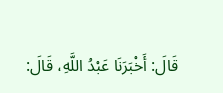قَالَ: أَخْبَرَنَا عَبْدُ اللَّهِ، قَالَ: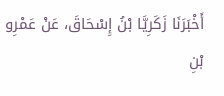أَخْبَرَنَا زَكَرِيَّا بْنُ إِسْحَاقَ، عَنْ عَمْرِو بْنِ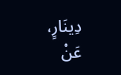دِينَارٍ، عَنْ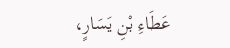عَطَاءِ بْنِ يَسَارٍ،